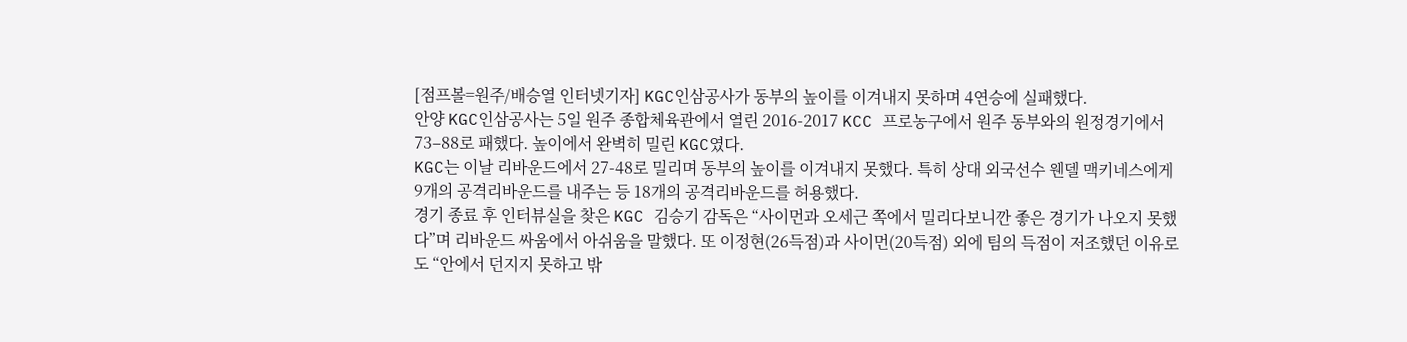[점프볼=원주/배승열 인터넷기자] KGC인삼공사가 동부의 높이를 이겨내지 못하며 4연승에 실패했다.
안양 KGC인삼공사는 5일 원주 종합체육관에서 열린 2016-2017 KCC 프로농구에서 원주 동부와의 원정경기에서 73–88로 패했다. 높이에서 완벽히 밀린 KGC였다.
KGC는 이날 리바운드에서 27-48로 밀리며 동부의 높이를 이겨내지 못했다. 특히 상대 외국선수 웬델 맥키네스에게 9개의 공격리바운드를 내주는 등 18개의 공격리바운드를 허용했다.
경기 종료 후 인터뷰실을 찾은 KGC 김승기 감독은 “사이먼과 오세근 쪽에서 밀리다보니깐 좋은 경기가 나오지 못했다”며 리바운드 싸움에서 아쉬움을 말했다. 또 이정현(26득점)과 사이먼(20득점) 외에 팀의 득점이 저조했던 이유로도 “안에서 던지지 못하고 밖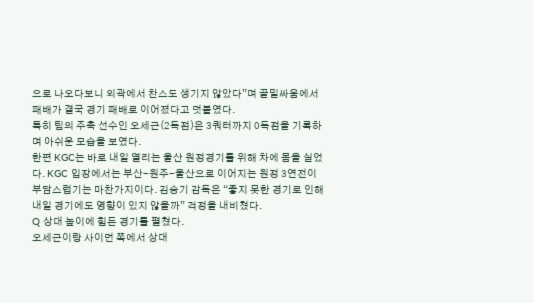으로 나오다보니 외곽에서 찬스도 생기지 않았다”며 골밑싸움에서 패배가 결국 경기 패배로 이어졌다고 덧붙였다.
특히 팀의 주축 선수인 오세근(2득점)은 3쿼터까지 0득점을 기록하며 아쉬운 모습을 보였다.
한편 KGC는 바로 내일 열리는 울산 원정경기를 위해 차에 몸을 실었다. KGC 입장에서는 부산-원주-울산으로 이어지는 원정 3연전이 부담스럽기는 마찬가지이다. 김승기 감독은 “좋지 못한 경기로 인해 내일 경기에도 영향이 있지 않을까” 걱정을 내비쳤다.
Q 상대 높이에 힘든 경기를 펼쳤다.
오세근이랑 사이먼 쪽에서 상대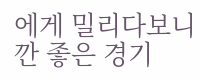에게 밀리다보니깐 좋은 경기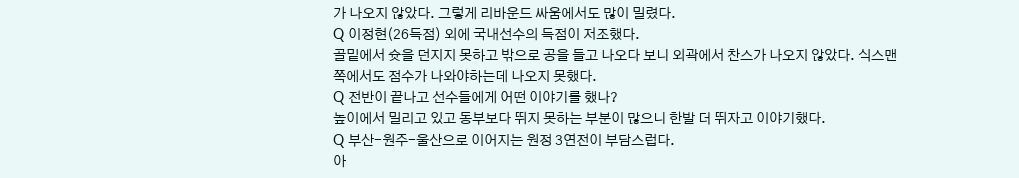가 나오지 않았다. 그렇게 리바운드 싸움에서도 많이 밀렸다.
Q 이정현(26득점) 외에 국내선수의 득점이 저조했다.
골밑에서 슛을 던지지 못하고 밖으로 공을 들고 나오다 보니 외곽에서 찬스가 나오지 않았다. 식스맨 쪽에서도 점수가 나와야하는데 나오지 못했다.
Q 전반이 끝나고 선수들에게 어떤 이야기를 했나?
높이에서 밀리고 있고 동부보다 뛰지 못하는 부분이 많으니 한발 더 뛰자고 이야기했다.
Q 부산-원주-울산으로 이어지는 원정 3연전이 부담스럽다.
아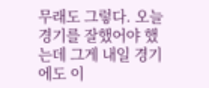무래도 그렇다. 오늘 경기를 잘했어야 했는데 그게 내일 경기에도 이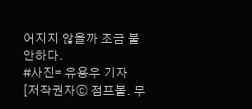어지지 않을까 조금 불안하다.
#사진= 유용우 기자
[저작권자ⓒ 점프볼. 무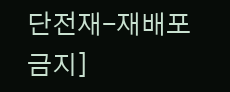단전재-재배포 금지]